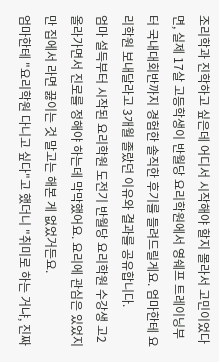조리학과 진학하고 싶은데 어디서 시작해야 할지 몰라서 고민이었다면, 실제 17살 고등학생이 반월당 요리학원에서 영쉐프 트레이닝부터 국내대회반까지 경험한 솔직한 후기를 들려드릴게요. 엄마한테 요리학원 보내달라고 3개월 졸랐던 이유와 결과를 공유합니다.
엄마 설득부터 시작된 요리학원 도전기 반월당 요리학원 수강생 고2 올라가면서 진로를 정해야 하는데 막막했어요. 요리에 관심은 있었지만 집에서 라면 끓이는 것 말고는 해본 게 없었거든요.
엄마한테 "요리학원 다니고 싶다"고 했더니 "취미로 하는 거냐, 진짜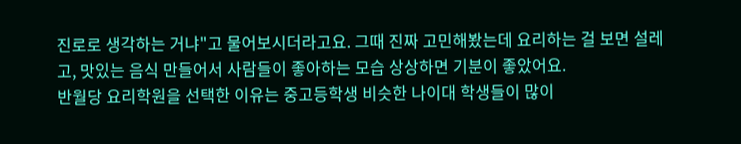진로로 생각하는 거냐"고 물어보시더라고요. 그때 진짜 고민해봤는데 요리하는 걸 보면 설레고, 맛있는 음식 만들어서 사람들이 좋아하는 모습 상상하면 기분이 좋았어요.
반월당 요리학원을 선택한 이유는 중고등학생 비슷한 나이대 학생들이 많이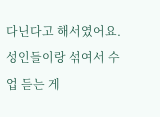다닌다고 해서였어요. 성인들이랑 섞여서 수업 듣는 게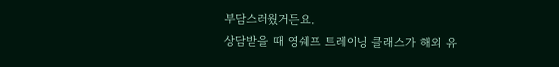부담스러웠거든요.
상담받을 때 영쉐프 트레이닝 클래스가 해외 유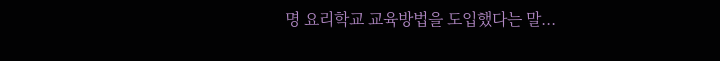명 요리학교 교육방법을 도입했다는 말...